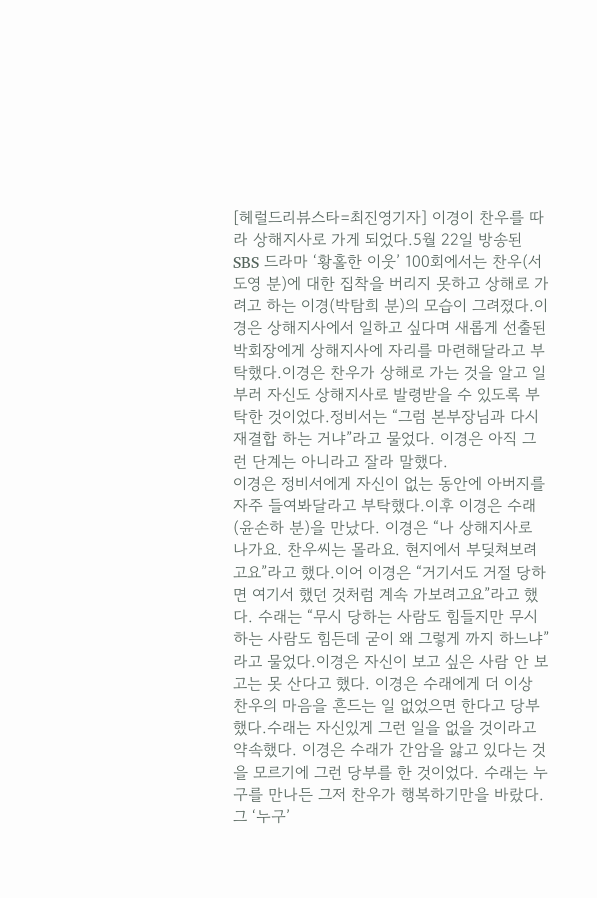[헤럴드리뷰스타=최진영기자] 이경이 찬우를 따라 상해지사로 가게 되었다.5월 22일 방송된 SBS 드라마 ‘황홀한 이웃’ 100회에서는 찬우(서도영 분)에 대한 집착을 버리지 못하고 상해로 가려고 하는 이경(박탐희 분)의 모습이 그려졌다.이경은 상해지사에서 일하고 싶다며 새롭게 선출된 박회장에게 상해지사에 자리를 마련해달라고 부탁했다.이경은 찬우가 상해로 가는 것을 알고 일부러 자신도 상해지사로 발령받을 수 있도록 부탁한 것이었다.정비서는 “그럼 본부장님과 다시 재결합 하는 거냐”라고 물었다. 이경은 아직 그런 단계는 아니라고 잘라 말했다.
이경은 정비서에게 자신이 없는 동안에 아버지를 자주 들여봐달라고 부탁했다.이후 이경은 수래(윤손하 분)을 만났다. 이경은 “나 상해지사로 나가요. 찬우씨는 몰라요. 현지에서 부딪쳐보려고요”라고 했다.이어 이경은 “거기서도 거절 당하면 여기서 했던 것처럼 계속 가보려고요”라고 했다. 수래는 “무시 당하는 사람도 힘들지만 무시하는 사람도 힘든데 굳이 왜 그렇게 까지 하느냐”라고 물었다.이경은 자신이 보고 싶은 사람 안 보고는 못 산다고 했다. 이경은 수래에게 더 이상 찬우의 마음을 흔드는 일 없었으면 한다고 당부했다.수래는 자신있게 그런 일을 없을 것이라고 약속했다. 이경은 수래가 간암을 앓고 있다는 것을 모르기에 그런 당부를 한 것이었다. 수래는 누구를 만나든 그저 찬우가 행복하기만을 바랐다. 그 ‘누구’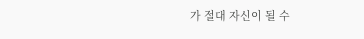가 절대 자신이 될 수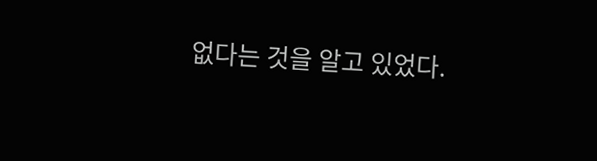없다는 것을 알고 있었다.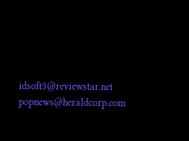idsoft3@reviewstar.net
popnews@heraldcorp.com